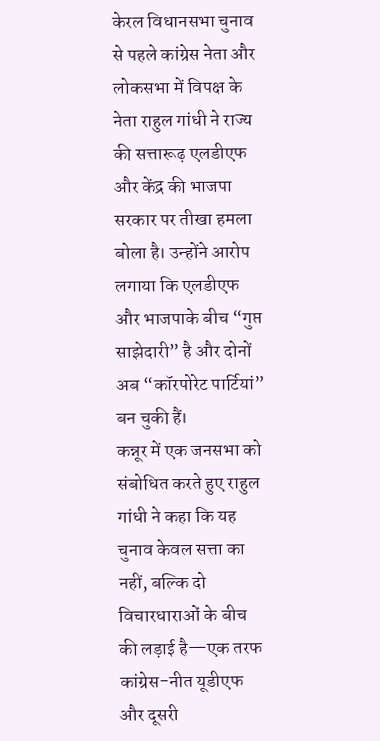केरल विधानसभा चुनाव से पहले कांग्रेस नेता और लोकसभा में विपक्ष के नेता राहुल गांधी ने राज्य की सत्तारूढ़ एलडीएफ और केंद्र की भाजपा सरकार पर तीखा हमला बोला है। उन्होंने आरोप लगाया कि एलडीएफ और भाजपाके बीच “गुप्त साझेदारी” है और दोनों अब “कॉरपोरेट पार्टियां” बन चुकी हैं।
कन्नूर में एक जनसभा को संबोधित करते हुए राहुल गांधी ने कहा कि यह चुनाव केवल सत्ता का नहीं, बल्कि दो विचारधाराओं के बीच की लड़ाई है—एक तरफ कांग्रेस-नीत यूडीएफ और दूसरी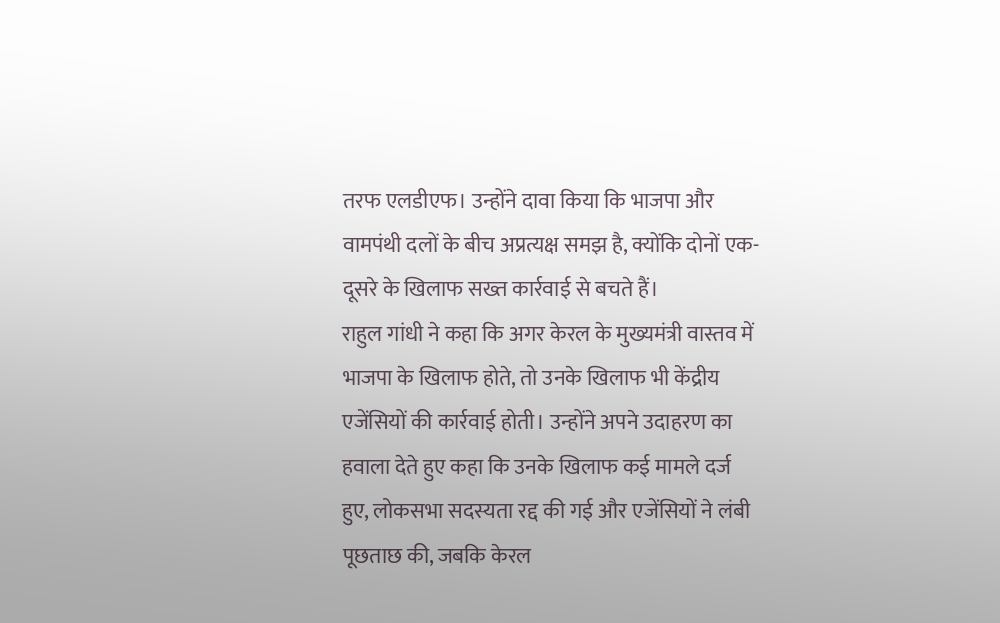तरफ एलडीएफ। उन्होंने दावा किया कि भाजपा और वामपंथी दलों के बीच अप्रत्यक्ष समझ है, क्योंकि दोनों एक-दूसरे के खिलाफ सख्त कार्रवाई से बचते हैं।
राहुल गांधी ने कहा कि अगर केरल के मुख्यमंत्री वास्तव में भाजपा के खिलाफ होते, तो उनके खिलाफ भी केंद्रीय एजेंसियों की कार्रवाई होती। उन्होंने अपने उदाहरण का हवाला देते हुए कहा कि उनके खिलाफ कई मामले दर्ज हुए, लोकसभा सदस्यता रद्द की गई और एजेंसियों ने लंबी पूछताछ की, जबकि केरल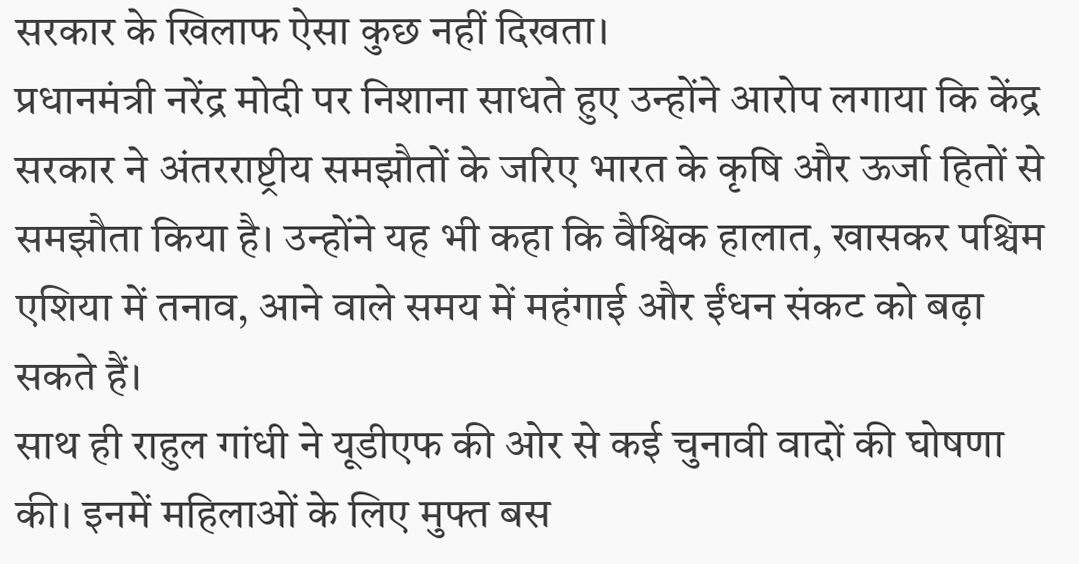सरकार के खिलाफ ऐसा कुछ नहीं दिखता।
प्रधानमंत्री नरेंद्र मोदी पर निशाना साधते हुए उन्होंने आरोप लगाया कि केंद्र सरकार ने अंतरराष्ट्रीय समझौतों के जरिए भारत के कृषि और ऊर्जा हितों से समझौता किया है। उन्होंने यह भी कहा कि वैश्विक हालात, खासकर पश्चिम एशिया में तनाव, आने वाले समय में महंगाई और ईंधन संकट को बढ़ा सकते हैं।
साथ ही राहुल गांधी ने यूडीएफ की ओर से कई चुनावी वादों की घोषणा की। इनमें महिलाओं के लिए मुफ्त बस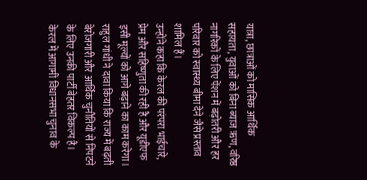यात्रा, छात्राओं को मासिक आर्थिक सहायता, युवाओं को बिना ब्याज ऋण, वरिष्ठ नागरिकों के लिए पेंशन में बढ़ोतरी और हर परिवार को स्वास्थ्य बीमा देने जैसे प्रस्ताव शामिल हैं।
उन्होंने कहा कि केरल की परंपरा भाईचारे, प्रेम और सहिष्णुता की रही है और यूडीएफ इसी मूल्यों को आगे बढ़ाने का काम करेगा। राहुल गांधी ने दावा किया कि राज्य में बढ़ती बेरोजगारी और आर्थिक चुनौतियों से निपटने के लिए उनकी पार्टी बेहतर विकल्प है।
केरल में आगामी विधानसभा चुनाव के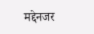मद्देनजर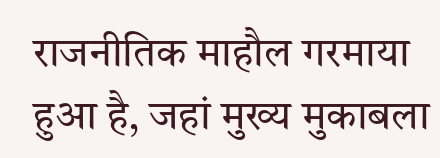राजनीतिक माहौल गरमाया हुआ है, जहां मुख्य मुकाबला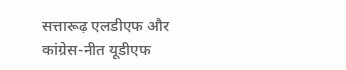सत्तारूढ़ एलडीएफ और कांग्रेस-नीत यूडीएफ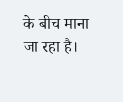के बीच माना जा रहा है।